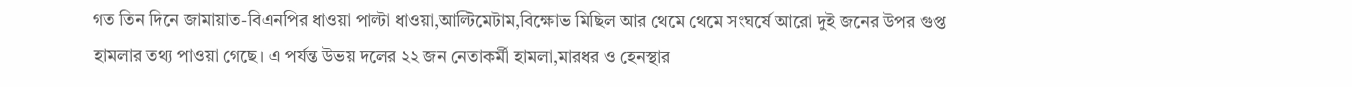গত তিন দিনে জামায়াত-বিএনপির ধাওয়া পাল্টা ধাওয়া,আল্টিমেটাম,বিক্ষোভ মিছিল আর থেমে থেমে সংঘর্ষে আরো দুই জনের উপর গুপ্ত হামলার তথ্য পাওয়া গেছে। এ পর্যন্ত উভয় দলের ২২ জন নেতাকর্মী হামলা,মারধর ও হেনস্থার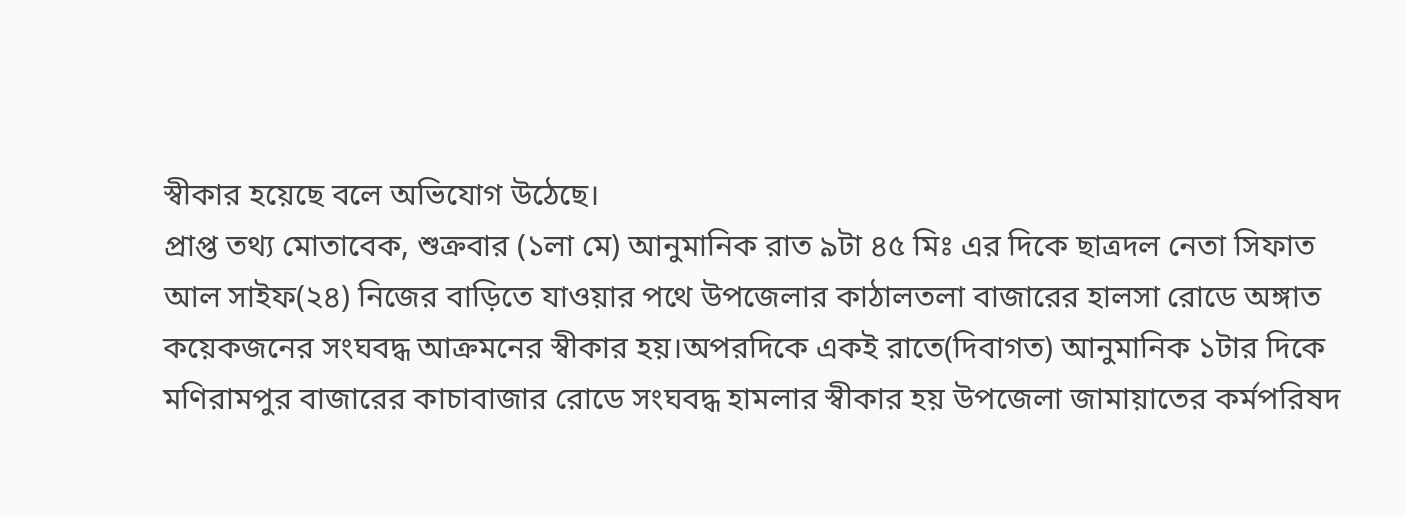স্বীকার হয়েছে বলে অভিযোগ উঠেছে।
প্রাপ্ত তথ্য মোতাবেক, শুক্রবার (১লা মে) আনুমানিক রাত ৯টা ৪৫ মিঃ এর দিকে ছাত্রদল নেতা সিফাত আল সাইফ(২৪) নিজের বাড়িতে যাওয়ার পথে উপজেলার কাঠালতলা বাজারের হালসা রোডে অঙ্গাত কয়েকজনের সংঘবদ্ধ আক্রমনের স্বীকার হয়।অপরদিকে একই রাতে(দিবাগত) আনুমানিক ১টার দিকে মণিরামপুর বাজারের কাচাবাজার রোডে সংঘবদ্ধ হামলার স্বীকার হয় উপজেলা জামায়াতের কর্মপরিষদ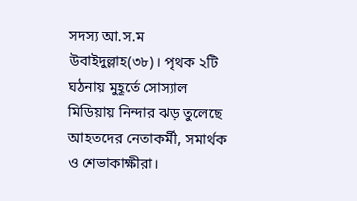সদস্য আ.স.ম উবাইদুল্লাহ(৩৮)। পৃথক ২টি ঘঠনায় মুহূর্তে সোস্যাল মিডিয়ায় নিন্দার ঝড় তুলেছে আহতদের নেতাকর্মী, সমার্থক ও শেভাকাক্ষীরা।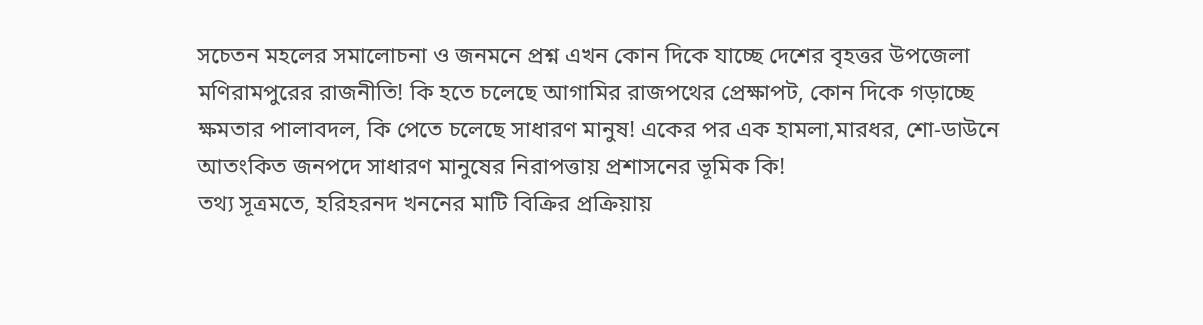সচেতন মহলের সমালোচনা ও জনমনে প্রশ্ন এখন কোন দিকে যাচ্ছে দেশের বৃহত্তর উপজেলা মণিরামপুরের রাজনীতি! কি হতে চলেছে আগামির রাজপথের প্রেক্ষাপট, কোন দিকে গড়াচ্ছে ক্ষমতার পালাবদল, কি পেতে চলেছে সাধারণ মানুষ! একের পর এক হামলা,মারধর, শো-ডাউনে আতংকিত জনপদে সাধারণ মানুষের নিরাপত্তায় প্রশাসনের ভূমিক কি!
তথ্য সূত্রমতে, হরিহরনদ খননের মাটি বিক্রির প্রক্রিয়ায়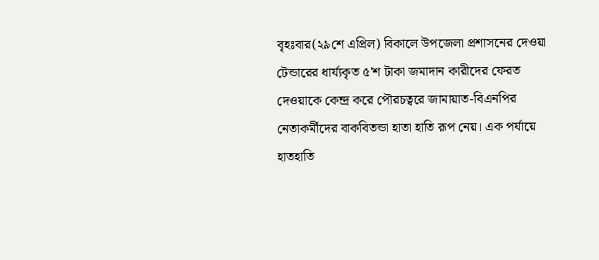বৃহঃবার(২৯শে এপ্রিল) বিকালে উপজেলা প্রশাসনের দেওয়া টেন্ডারের ধার্য্যকৃত ৫'শ টাকা জমাদান কারীদের ফেরত দেওয়াকে কেন্দ্র করে পৌরচত্বরে জামায়াত-বিএনপির নেতাকর্মীদের বাকবিতন্ডা হাতা হাতি রূপ নেয়। এক পর্যায়ে হাতহাতি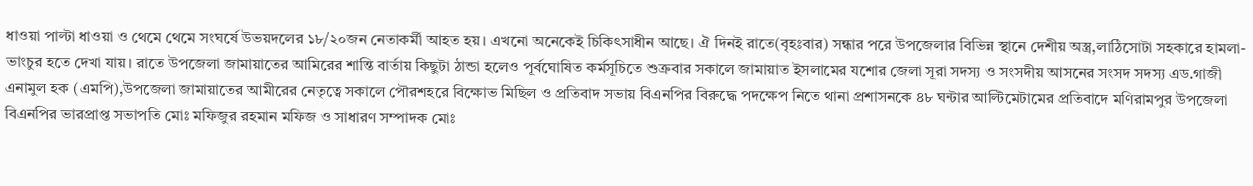ধাওয়া পাল্টা ধাওয়া ও থেমে থেমে সংঘর্ষে উভয়দলের ১৮/২০জন নেতাকর্মী আহত হয়। এখনো অনেকেই চিকিৎসাধীন আছে। ঐ দিনই রাতে(বৃহঃবার) সন্ধার পরে উপজেলার বিভিন্ন স্থানে দেশীয় অস্ত্র,লাঠিসোটা সহকারে হামলা-ভাংচুর হতে দেখা যায়। রাতে উপজেলা জামায়াতের আমিরের শান্তি বার্তায় কিছুটা ঠান্ডা হলেও পূর্বঘোষিত কর্মসূচিতে শুক্রবার সকালে জামায়াত ইসলামের যশোর জেলা সূরা সদস্য ও সংসদীয় আসনের সংসদ সদস্য এড.গাজী এনামুল হক (এমপি),উপজেলা জামায়াতের আমীরের নেতৃত্বে সকালে পৌরশহরে বিক্ষোভ মিছিল ও প্রতিবাদ সভায় বিএনপির বিরুদ্ধে পদক্ষেপ নিতে থানা প্রশাসনকে ৪৮ ঘন্টার আল্টিমেটামের প্রতিবাদে মণিরামপুর উপজেলা বিএনপির ভারপ্রাপ্ত সভাপতি মোঃ মফিজুর রহমান মফিজ ও সাধারণ সম্পাদক মোঃ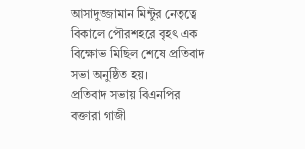আসাদুজ্জামান মিন্টুর নেতৃত্বে বিকালে পৌরশহরে বৃহৎ এক বিক্ষোভ মিছিল শেষে প্রতিবাদ সভা অনুষ্ঠিত হয়।
প্রতিবাদ সভায় বিএনপির বক্তারা গাজী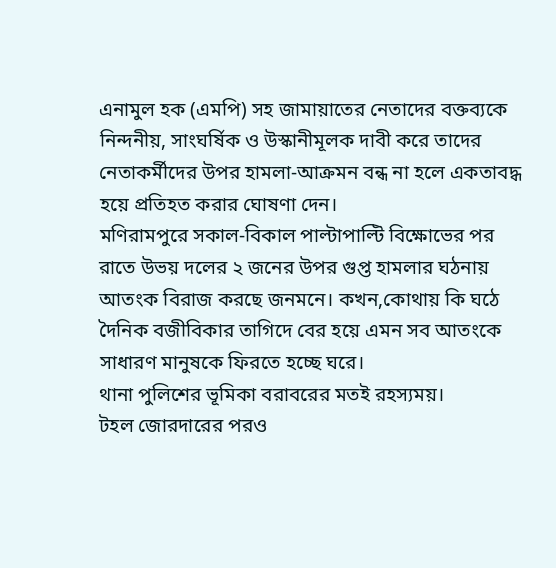এনামুল হক (এমপি) সহ জামায়াতের নেতাদের বক্তব্যকে নিন্দনীয়, সাংঘর্ষিক ও উস্কানীমূলক দাবী করে তাদের নেতাকর্মীদের উপর হামলা-আক্রমন বন্ধ না হলে একতাবদ্ধ হয়ে প্রতিহত করার ঘোষণা দেন।
মণিরামপুরে সকাল-বিকাল পাল্টাপাল্টি বিক্ষোভের পর রাতে উভয় দলের ২ জনের উপর গুপ্ত হামলার ঘঠনায় আতংক বিরাজ করছে জনমনে। কখন,কোথায় কি ঘঠে দৈনিক বজীবিকার তাগিদে বের হয়ে এমন সব আতংকে সাধারণ মানুষকে ফিরতে হচ্ছে ঘরে।
থানা পুলিশের ভূমিকা বরাবরের মতই রহস্যময়।
টহল জোরদারের পরও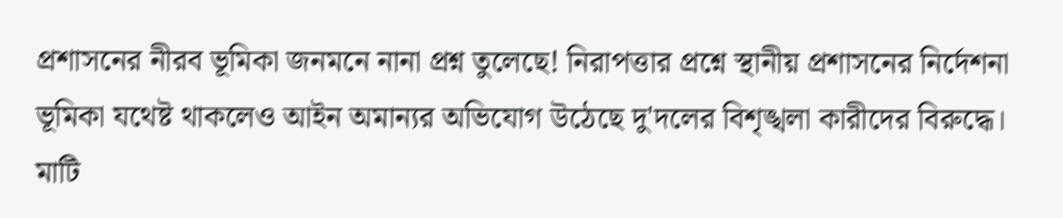প্রশাসনের নীরব ভূমিকা জনমনে নানা প্রশ্ন তুলেছে! নিরাপত্তার প্রশ্নে স্থানীয় প্রশাসনের নির্দেশনা ভূমিকা যথেষ্ট থাকলেও আইন অমান্যর অভিযোগ উঠেছে দু'দলের বিশৃঙ্খলা কারীদের বিরুদ্ধে।
মাটি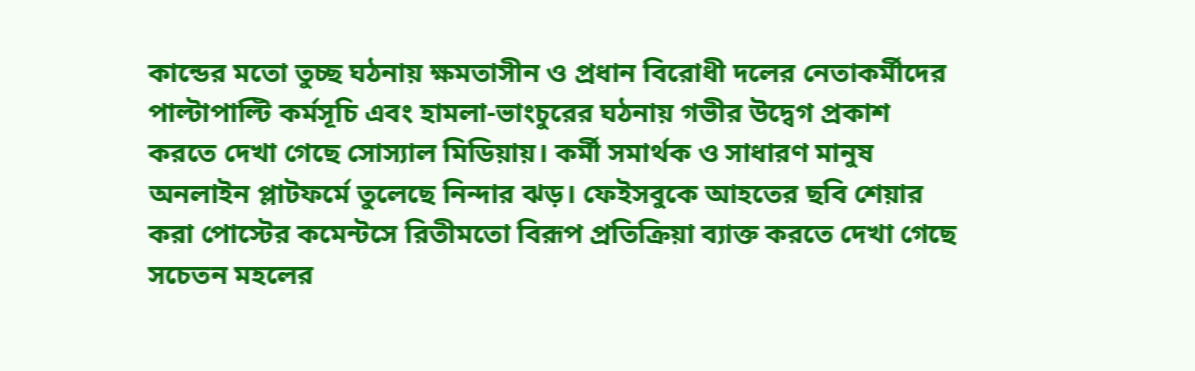কান্ডের মতো তুচ্ছ ঘঠনায় ক্ষমতাসীন ও প্রধান বিরোধী দলের নেতাকর্মীদের পাল্টাপাল্টি কর্মসূচি এবং হামলা-ভাংচুরের ঘঠনায় গভীর উদ্বেগ প্রকাশ করতে দেখা গেছে সোস্যাল মিডিয়ায়। কর্মী সমার্থক ও সাধারণ মানুষ অনলাইন প্লাটফর্মে তুলেছে নিন্দার ঝড়। ফেইসবুকে আহতের ছবি শেয়ার করা পোস্টের কমেন্টসে রিতীমতো বিরূপ প্রতিক্রিয়া ব্যাক্ত করতে দেখা গেছে সচেতন মহলের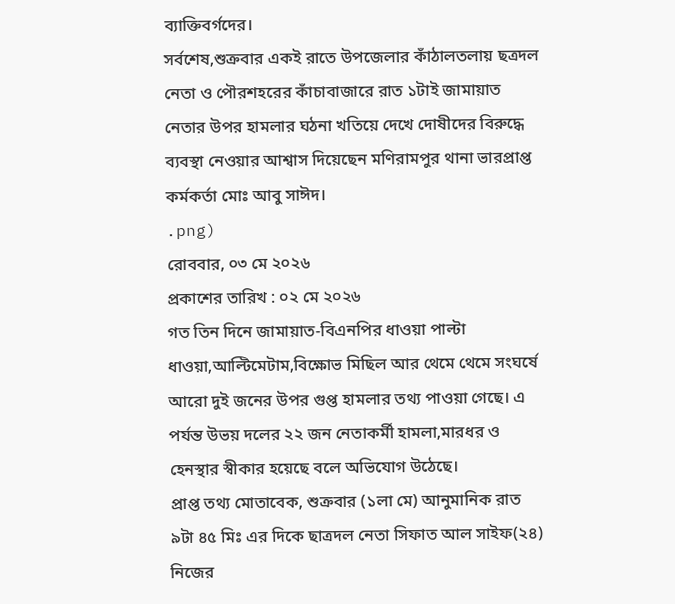ব্যাক্তিবর্গদের।
সর্বশেষ,শুক্রবার একই রাতে উপজেলার কাঁঠালতলায় ছত্রদল নেতা ও পৌরশহরের কাঁচাবাজারে রাত ১টাই জামায়াত নেতার উপর হামলার ঘঠনা খতিয়ে দেখে দোষীদের বিরুদ্ধে ব্যবস্থা নেওয়ার আশ্বাস দিয়েছেন মণিরামপুর থানা ভারপ্রাপ্ত কর্মকর্তা মোঃ আবু সাঈদ।
.png)
রোববার, ০৩ মে ২০২৬
প্রকাশের তারিখ : ০২ মে ২০২৬
গত তিন দিনে জামায়াত-বিএনপির ধাওয়া পাল্টা ধাওয়া,আল্টিমেটাম,বিক্ষোভ মিছিল আর থেমে থেমে সংঘর্ষে আরো দুই জনের উপর গুপ্ত হামলার তথ্য পাওয়া গেছে। এ পর্যন্ত উভয় দলের ২২ জন নেতাকর্মী হামলা,মারধর ও হেনস্থার স্বীকার হয়েছে বলে অভিযোগ উঠেছে।
প্রাপ্ত তথ্য মোতাবেক, শুক্রবার (১লা মে) আনুমানিক রাত ৯টা ৪৫ মিঃ এর দিকে ছাত্রদল নেতা সিফাত আল সাইফ(২৪) নিজের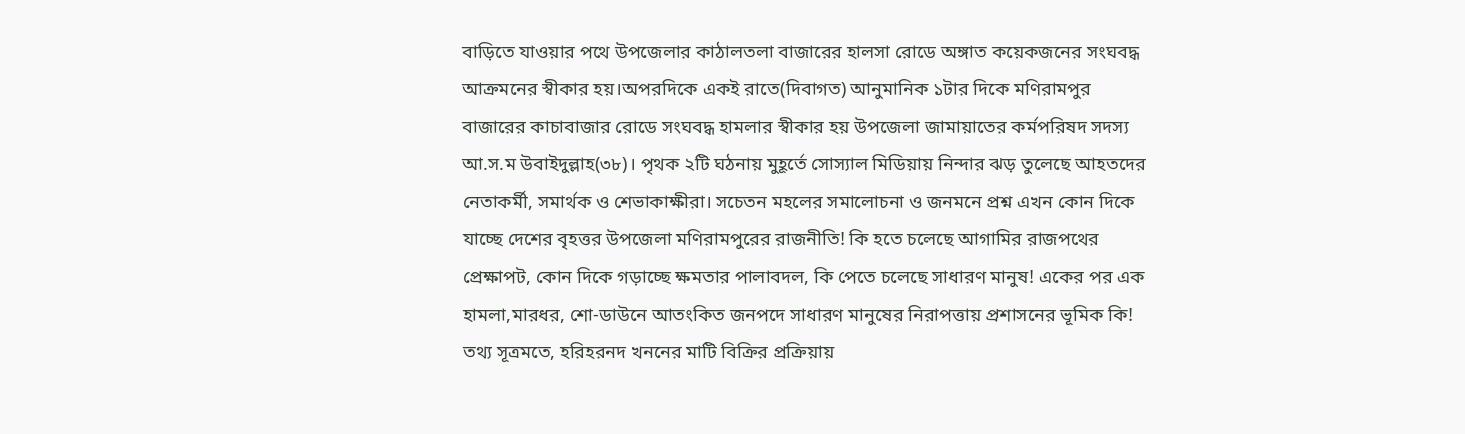বাড়িতে যাওয়ার পথে উপজেলার কাঠালতলা বাজারের হালসা রোডে অঙ্গাত কয়েকজনের সংঘবদ্ধ আক্রমনের স্বীকার হয়।অপরদিকে একই রাতে(দিবাগত) আনুমানিক ১টার দিকে মণিরামপুর বাজারের কাচাবাজার রোডে সংঘবদ্ধ হামলার স্বীকার হয় উপজেলা জামায়াতের কর্মপরিষদ সদস্য আ.স.ম উবাইদুল্লাহ(৩৮)। পৃথক ২টি ঘঠনায় মুহূর্তে সোস্যাল মিডিয়ায় নিন্দার ঝড় তুলেছে আহতদের নেতাকর্মী, সমার্থক ও শেভাকাক্ষীরা। সচেতন মহলের সমালোচনা ও জনমনে প্রশ্ন এখন কোন দিকে যাচ্ছে দেশের বৃহত্তর উপজেলা মণিরামপুরের রাজনীতি! কি হতে চলেছে আগামির রাজপথের প্রেক্ষাপট, কোন দিকে গড়াচ্ছে ক্ষমতার পালাবদল, কি পেতে চলেছে সাধারণ মানুষ! একের পর এক হামলা,মারধর, শো-ডাউনে আতংকিত জনপদে সাধারণ মানুষের নিরাপত্তায় প্রশাসনের ভূমিক কি!
তথ্য সূত্রমতে, হরিহরনদ খননের মাটি বিক্রির প্রক্রিয়ায়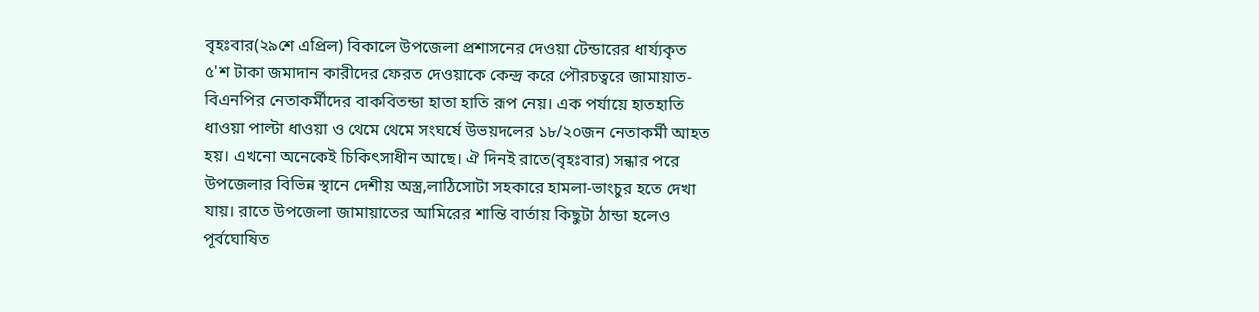বৃহঃবার(২৯শে এপ্রিল) বিকালে উপজেলা প্রশাসনের দেওয়া টেন্ডারের ধার্য্যকৃত ৫'শ টাকা জমাদান কারীদের ফেরত দেওয়াকে কেন্দ্র করে পৌরচত্বরে জামায়াত-বিএনপির নেতাকর্মীদের বাকবিতন্ডা হাতা হাতি রূপ নেয়। এক পর্যায়ে হাতহাতি ধাওয়া পাল্টা ধাওয়া ও থেমে থেমে সংঘর্ষে উভয়দলের ১৮/২০জন নেতাকর্মী আহত হয়। এখনো অনেকেই চিকিৎসাধীন আছে। ঐ দিনই রাতে(বৃহঃবার) সন্ধার পরে উপজেলার বিভিন্ন স্থানে দেশীয় অস্ত্র,লাঠিসোটা সহকারে হামলা-ভাংচুর হতে দেখা যায়। রাতে উপজেলা জামায়াতের আমিরের শান্তি বার্তায় কিছুটা ঠান্ডা হলেও পূর্বঘোষিত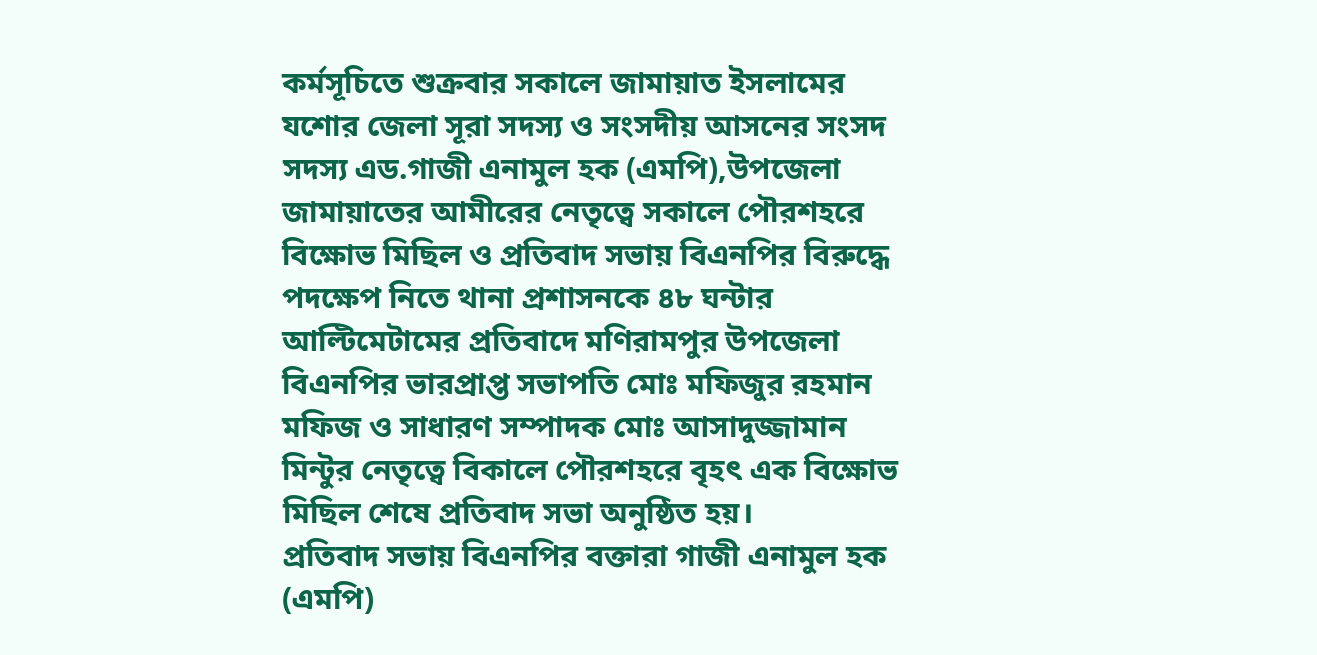কর্মসূচিতে শুক্রবার সকালে জামায়াত ইসলামের যশোর জেলা সূরা সদস্য ও সংসদীয় আসনের সংসদ সদস্য এড.গাজী এনামুল হক (এমপি),উপজেলা জামায়াতের আমীরের নেতৃত্বে সকালে পৌরশহরে বিক্ষোভ মিছিল ও প্রতিবাদ সভায় বিএনপির বিরুদ্ধে পদক্ষেপ নিতে থানা প্রশাসনকে ৪৮ ঘন্টার আল্টিমেটামের প্রতিবাদে মণিরামপুর উপজেলা বিএনপির ভারপ্রাপ্ত সভাপতি মোঃ মফিজুর রহমান মফিজ ও সাধারণ সম্পাদক মোঃ আসাদুজ্জামান মিন্টুর নেতৃত্বে বিকালে পৌরশহরে বৃহৎ এক বিক্ষোভ মিছিল শেষে প্রতিবাদ সভা অনুষ্ঠিত হয়।
প্রতিবাদ সভায় বিএনপির বক্তারা গাজী এনামুল হক (এমপি)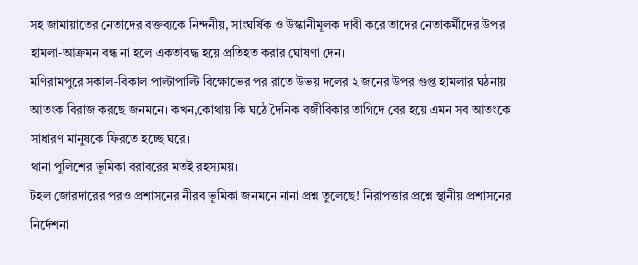সহ জামায়াতের নেতাদের বক্তব্যকে নিন্দনীয়, সাংঘর্ষিক ও উস্কানীমূলক দাবী করে তাদের নেতাকর্মীদের উপর হামলা-আক্রমন বন্ধ না হলে একতাবদ্ধ হয়ে প্রতিহত করার ঘোষণা দেন।
মণিরামপুরে সকাল-বিকাল পাল্টাপাল্টি বিক্ষোভের পর রাতে উভয় দলের ২ জনের উপর গুপ্ত হামলার ঘঠনায় আতংক বিরাজ করছে জনমনে। কখন,কোথায় কি ঘঠে দৈনিক বজীবিকার তাগিদে বের হয়ে এমন সব আতংকে সাধারণ মানুষকে ফিরতে হচ্ছে ঘরে।
থানা পুলিশের ভূমিকা বরাবরের মতই রহস্যময়।
টহল জোরদারের পরও প্রশাসনের নীরব ভূমিকা জনমনে নানা প্রশ্ন তুলেছে! নিরাপত্তার প্রশ্নে স্থানীয় প্রশাসনের নির্দেশনা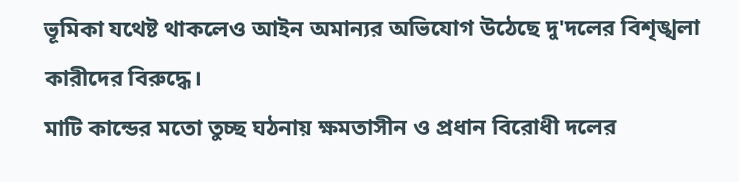ভূমিকা যথেষ্ট থাকলেও আইন অমান্যর অভিযোগ উঠেছে দু'দলের বিশৃঙ্খলা কারীদের বিরুদ্ধে।
মাটি কান্ডের মতো তুচ্ছ ঘঠনায় ক্ষমতাসীন ও প্রধান বিরোধী দলের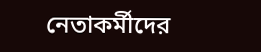নেতাকর্মীদের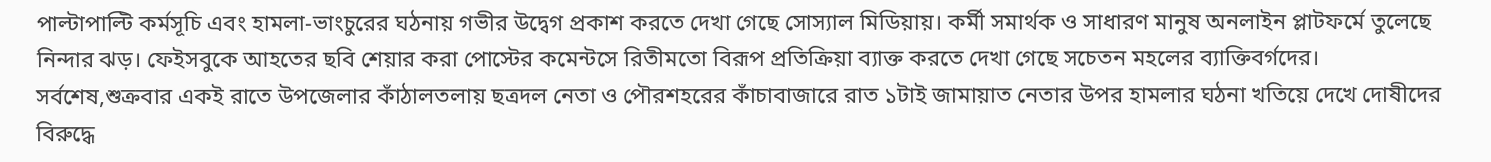পাল্টাপাল্টি কর্মসূচি এবং হামলা-ভাংচুরের ঘঠনায় গভীর উদ্বেগ প্রকাশ করতে দেখা গেছে সোস্যাল মিডিয়ায়। কর্মী সমার্থক ও সাধারণ মানুষ অনলাইন প্লাটফর্মে তুলেছে নিন্দার ঝড়। ফেইসবুকে আহতের ছবি শেয়ার করা পোস্টের কমেন্টসে রিতীমতো বিরূপ প্রতিক্রিয়া ব্যাক্ত করতে দেখা গেছে সচেতন মহলের ব্যাক্তিবর্গদের।
সর্বশেষ,শুক্রবার একই রাতে উপজেলার কাঁঠালতলায় ছত্রদল নেতা ও পৌরশহরের কাঁচাবাজারে রাত ১টাই জামায়াত নেতার উপর হামলার ঘঠনা খতিয়ে দেখে দোষীদের বিরুদ্ধে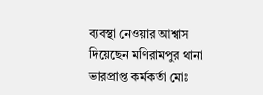ব্যবস্থা নেওয়ার আশ্বাস দিয়েছেন মণিরামপুর থানা ভারপ্রাপ্ত কর্মকর্তা মোঃ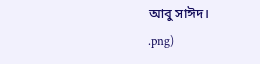আবু সাঈদ।
.png)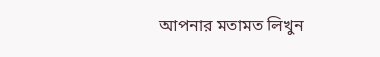আপনার মতামত লিখুন